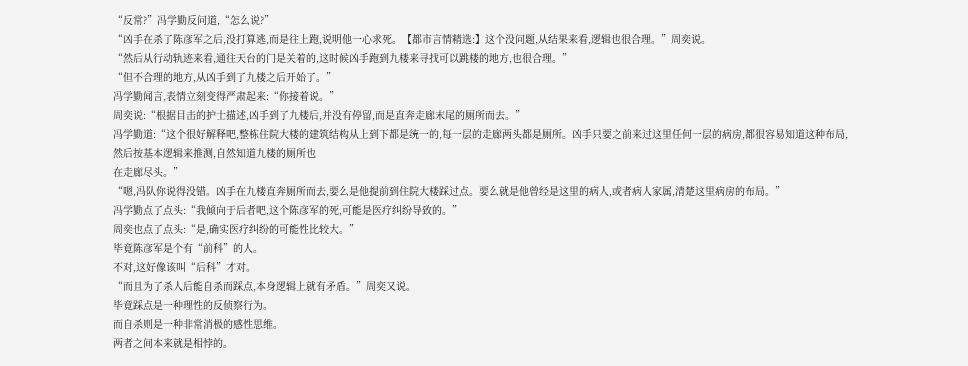“反常?”冯学勤反问道,“怎么说?”
“凶手在杀了陈彦军之后,没打算逃,而是往上跑,说明他一心求死。【都市言情精选:】这个没问题,从结果来看,逻辑也很合理。”周奕说。
“然后从行动轨迹来看,通往天台的门是关着的,这时候凶手跑到九楼来寻找可以跳楼的地方,也很合理。”
“但不合理的地方,从凶手到了九楼之后开始了。”
冯学勤闻言,表情立刻变得严肃起来:“你接着说。”
周奕说:“根据目击的护士描述,凶手到了九楼后,并没有停留,而是直奔走廊末尾的厕所而去。”
冯学勤道:“这个很好解释吧,整栋住院大楼的建筑结构从上到下都是统一的,每一层的走廊两头都是厕所。凶手只要之前来过这里任何一层的病房,都很容易知道这种布局,然后按基本逻辑来推测,自然知道九楼的厕所也
在走廊尽头。”
“嗯,冯队你说得没错。凶手在九楼直奔厕所而去,要么是他提前到住院大楼踩过点。要么就是他曾经是这里的病人,或者病人家属,清楚这里病房的布局。”
冯学勤点了点头:“我倾向于后者吧,这个陈彦军的死,可能是医疗纠纷导致的。”
周奕也点了点头:“是,确实医疗纠纷的可能性比较大。”
毕竟陈彦军是个有“前科”的人。
不对,这好像该叫“后科”才对。
“而且为了杀人后能自杀而踩点,本身逻辑上就有矛盾。”周奕又说。
毕竟踩点是一种理性的反侦察行为。
而自杀则是一种非常消极的感性思维。
两者之间本来就是相悖的。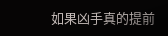如果凶手真的提前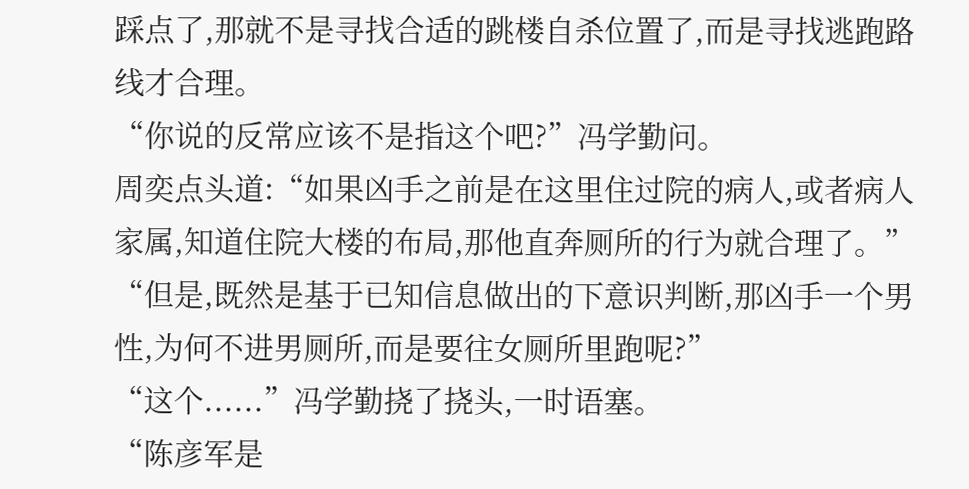踩点了,那就不是寻找合适的跳楼自杀位置了,而是寻找逃跑路线才合理。
“你说的反常应该不是指这个吧?”冯学勤问。
周奕点头道:“如果凶手之前是在这里住过院的病人,或者病人家属,知道住院大楼的布局,那他直奔厕所的行为就合理了。”
“但是,既然是基于已知信息做出的下意识判断,那凶手一个男性,为何不进男厕所,而是要往女厕所里跑呢?”
“这个......”冯学勤挠了挠头,一时语塞。
“陈彦军是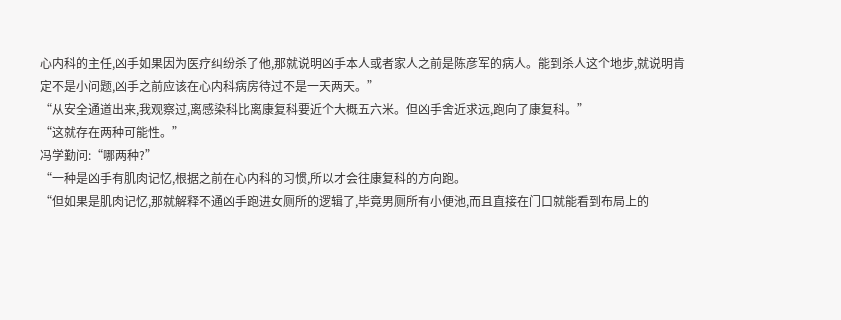心内科的主任,凶手如果因为医疗纠纷杀了他,那就说明凶手本人或者家人之前是陈彦军的病人。能到杀人这个地步,就说明肯定不是小问题,凶手之前应该在心内科病房待过不是一天两天。”
“从安全通道出来,我观察过,离感染科比离康复科要近个大概五六米。但凶手舍近求远,跑向了康复科。”
“这就存在两种可能性。”
冯学勤问:“哪两种?”
“一种是凶手有肌肉记忆,根据之前在心内科的习惯,所以才会往康复科的方向跑。
“但如果是肌肉记忆,那就解释不通凶手跑进女厕所的逻辑了,毕竟男厕所有小便池,而且直接在门口就能看到布局上的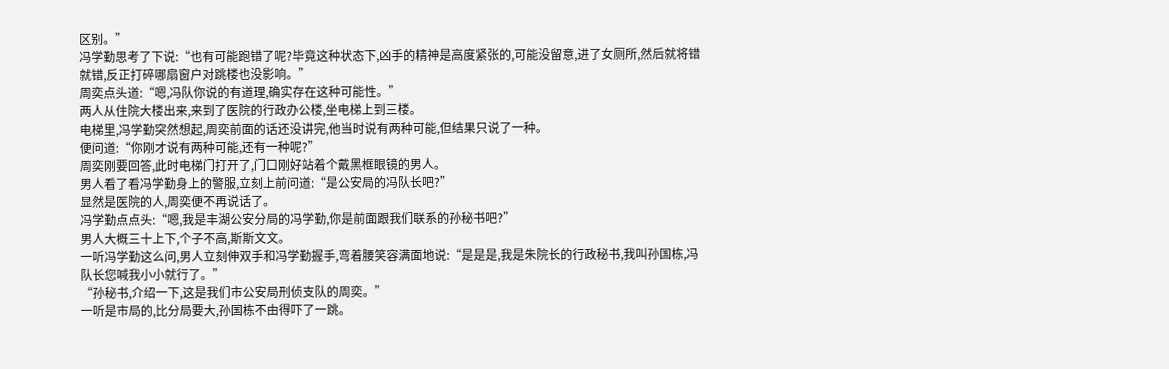区别。”
冯学勤思考了下说:“也有可能跑错了呢?毕竟这种状态下,凶手的精神是高度紧张的,可能没留意,进了女厕所,然后就将错就错,反正打碎哪扇窗户对跳楼也没影响。”
周奕点头道:“嗯,冯队你说的有道理,确实存在这种可能性。”
两人从住院大楼出来,来到了医院的行政办公楼,坐电梯上到三楼。
电梯里,冯学勤突然想起,周奕前面的话还没讲完,他当时说有两种可能,但结果只说了一种。
便问道:“你刚才说有两种可能,还有一种呢?”
周奕刚要回答,此时电梯门打开了,门口刚好站着个戴黑框眼镜的男人。
男人看了看冯学勤身上的警服,立刻上前问道:“是公安局的冯队长吧?”
显然是医院的人,周奕便不再说话了。
冯学勤点点头:“嗯,我是丰湖公安分局的冯学勤,你是前面跟我们联系的孙秘书吧?”
男人大概三十上下,个子不高,斯斯文文。
一听冯学勤这么问,男人立刻伸双手和冯学勤握手,弯着腰笑容满面地说:“是是是,我是朱院长的行政秘书,我叫孙国栋,冯队长您喊我小小就行了。”
“孙秘书,介绍一下,这是我们市公安局刑侦支队的周奕。”
一听是市局的,比分局要大,孙国栋不由得吓了一跳。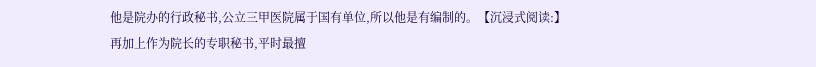他是院办的行政秘书,公立三甲医院属于国有单位,所以他是有编制的。【沉浸式阅读:】
再加上作为院长的专职秘书,平时最擅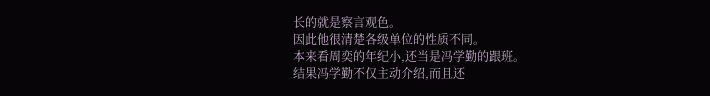长的就是察言观色。
因此他很清楚各级单位的性质不同。
本来看周奕的年纪小,还当是冯学勤的跟班。
结果冯学勤不仅主动介绍,而且还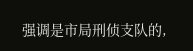强调是市局刑侦支队的,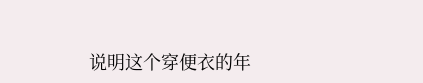说明这个穿便衣的年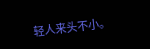轻人来头不小。